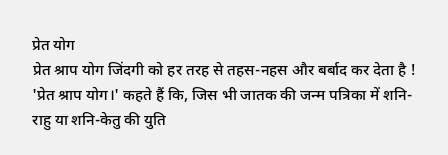प्रेत योग
प्रेत श्राप योग जिंदगी को हर तरह से तहस-नहस और बर्बाद कर देता है ! 'प्रेत श्राप योग।' कहते हैं कि, जिस भी जातक की जन्म पत्रिका में शनि-राहु या शनि-केतु की युति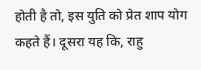होती है तो, इस युति को प्रेत शाप योग कहते हैं। दूसरा यह कि, राहु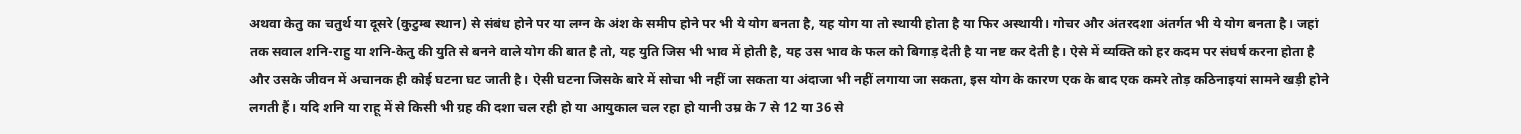अथवा केतु का चतुर्थ या दूसरे (कुटुम्ब स्थान) से संबंध होने पर या लग्न के अंश के समीप होने पर भी ये योग बनता है, यह योग या तो स्थायी होता है या फिर अस्थायी। गोचर और अंतरदशा अंतर्गत भी ये योग बनता है। जहां तक सवाल शनि-राहु या शनि-केतु की युति से बनने वाले योग की बात है तो, यह युति जिस भी भाव में होती है, यह उस भाव के फल को बिगाड़ देती है या नष्ट कर देती है। ऐसे में व्यक्ति को हर कदम पर संघर्ष करना होता है और उसके जीवन में अचानक ही कोई घटना घट जाती है। ऐसी घटना जिसके बारे में सोचा भी नहीं जा सकता या अंदाजा भी नहीं लगाया जा सकता, इस योग के कारण एक के बाद एक कमरे तोड़ कठिनाइयां सामने खड़ी होने लगती हैं। यदि शनि या राहू में से किसी भी ग्रह की दशा चल रही हो या आयुकाल चल रहा हो यानी उम्र के 7 से 12 या 36 से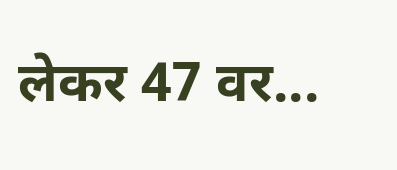लेकर 47 वर...